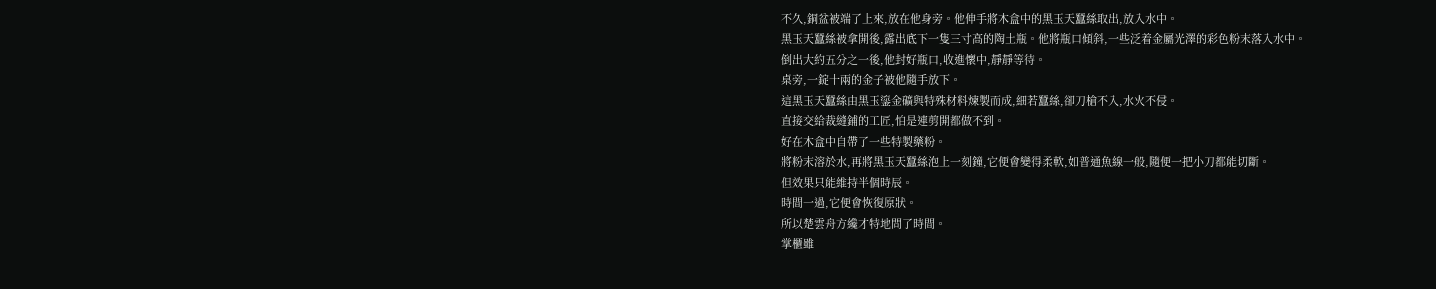不久,銅盆被端了上來,放在他身旁。他伸手將木盒中的黑玉天蠶絲取出,放入水中。
黑玉天蠶絲被拿開後,露出底下一隻三寸高的陶土瓶。他將瓶口傾斜,一些泛着金屬光澤的彩色粉末落入水中。
倒出大約五分之一後,他封好瓶口,收進懷中,靜靜等待。
桌旁,一錠十兩的金子被他隨手放下。
這黑玉天蠶絲由黑玉鎏金礦與特殊材料煉製而成,細若蠶絲,卻刀槍不入,水火不侵。
直接交給裁縫鋪的工匠,怕是連剪開都做不到。
好在木盒中自帶了一些特製藥粉。
將粉末溶於水,再將黑玉天蠶絲泡上一刻鐘,它便會變得柔軟,如普通魚線一般,隨便一把小刀都能切斷。
但效果只能維持半個時辰。
時間一過,它便會恢復原狀。
所以楚雲舟方纔才特地問了時間。
掌櫃雖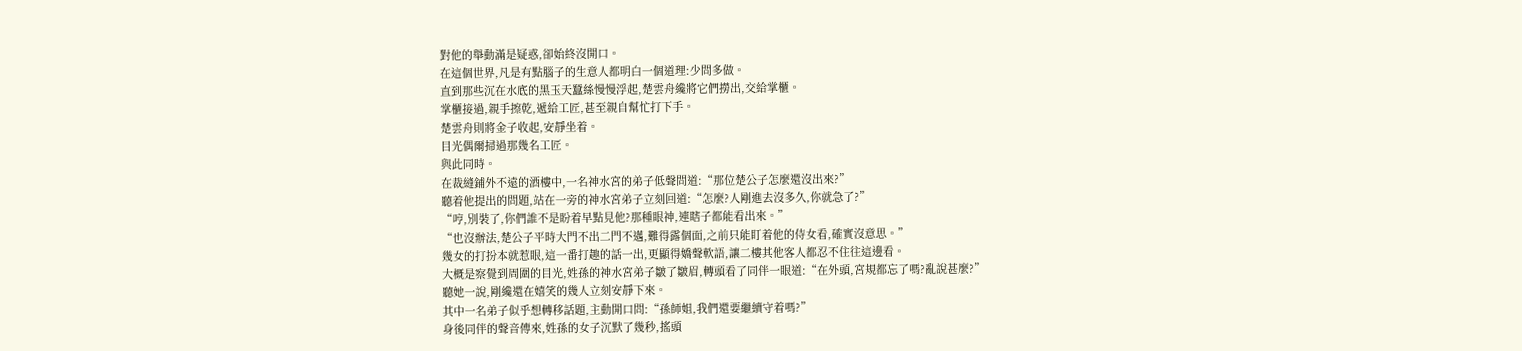對他的舉動滿是疑惑,卻始終沒開口。
在這個世界,凡是有點腦子的生意人都明白一個道理:少問多做。
直到那些沉在水底的黑玉天蠶絲慢慢浮起,楚雲舟纔將它們撈出,交給掌櫃。
掌櫃接過,親手擦乾,遞給工匠,甚至親自幫忙打下手。
楚雲舟則將金子收起,安靜坐着。
目光偶爾掃過那幾名工匠。
與此同時。
在裁縫鋪外不遠的酒樓中,一名神水宮的弟子低聲問道:“那位楚公子怎麼還沒出來?”
聽着他提出的問題,站在一旁的神水宮弟子立刻回道:“怎麼?人剛進去沒多久,你就急了?”
“哼,別裝了,你們誰不是盼着早點見他?那種眼神,連瞎子都能看出來。”
“也沒辦法,楚公子平時大門不出二門不邁,難得露個面,之前只能盯着他的侍女看,確實沒意思。”
幾女的打扮本就惹眼,這一番打趣的話一出,更顯得嬌聲軟語,讓二樓其他客人都忍不住往這邊看。
大概是察覺到周圍的目光,姓孫的神水宮弟子皺了皺眉,轉頭看了同伴一眼道:“在外頭,宮規都忘了嗎?亂說甚麼?”
聽她一說,剛纔還在嬉笑的幾人立刻安靜下來。
其中一名弟子似乎想轉移話題,主動開口問:“孫師姐,我們還要繼續守着嗎?”
身後同伴的聲音傳來,姓孫的女子沉默了幾秒,搖頭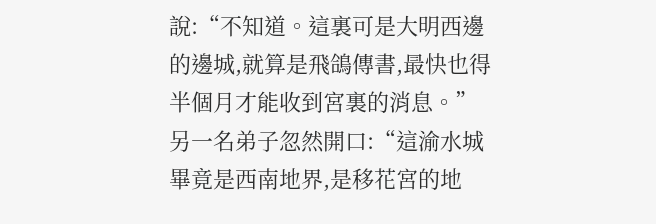說:“不知道。這裏可是大明西邊的邊城,就算是飛鴿傳書,最快也得半個月才能收到宮裏的消息。”
另一名弟子忽然開口:“這渝水城畢竟是西南地界,是移花宮的地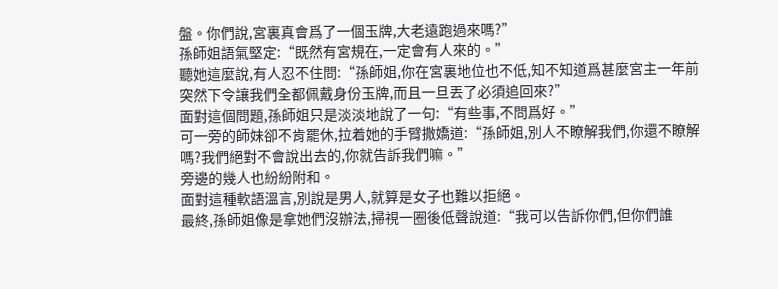盤。你們說,宮裏真會爲了一個玉牌,大老遠跑過來嗎?”
孫師姐語氣堅定:“既然有宮規在,一定會有人來的。”
聽她這麼說,有人忍不住問:“孫師姐,你在宮裏地位也不低,知不知道爲甚麼宮主一年前突然下令讓我們全都佩戴身份玉牌,而且一旦丟了必須追回來?”
面對這個問題,孫師姐只是淡淡地說了一句:“有些事,不問爲好。”
可一旁的師妹卻不肯罷休,拉着她的手臂撒嬌道:“孫師姐,別人不瞭解我們,你還不瞭解嗎?我們絕對不會說出去的,你就告訴我們嘛。”
旁邊的幾人也紛紛附和。
面對這種軟語溫言,別說是男人,就算是女子也難以拒絕。
最終,孫師姐像是拿她們沒辦法,掃視一圈後低聲說道:“我可以告訴你們,但你們誰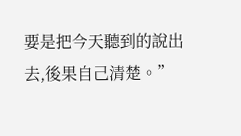要是把今天聽到的說出去,後果自己清楚。”